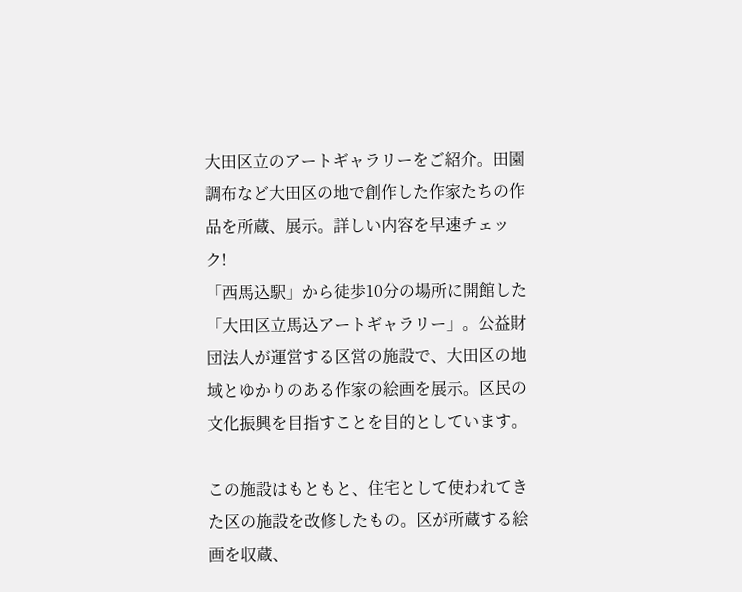大田区立のアートギャラリーをご紹介。田園調布など大田区の地で創作した作家たちの作品を所蔵、展示。詳しい内容を早速チェック!
「西馬込駅」から徒歩10分の場所に開館した「大田区立馬込アートギャラリー」。公益財団法人が運営する区営の施設で、大田区の地域とゆかりのある作家の絵画を展示。区民の文化振興を目指すことを目的としています。

この施設はもともと、住宅として使われてきた区の施設を改修したもの。区が所蔵する絵画を収蔵、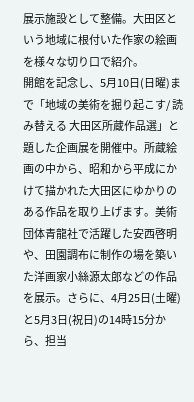展示施設として整備。大田区という地域に根付いた作家の絵画を様々な切り口で紹介。
開館を記念し、5月10日(日曜)まで「地域の美術を掘り起こす/ 読み替える 大田区所蔵作品選」と題した企画展を開催中。所蔵絵画の中から、昭和から平成にかけて描かれた大田区にゆかりのある作品を取り上げます。美術団体青龍社で活躍した安西啓明や、田園調布に制作の場を築いた洋画家小絲源太郎などの作品を展示。さらに、4月25日(土曜)と5月3日(祝日)の14時15分から、担当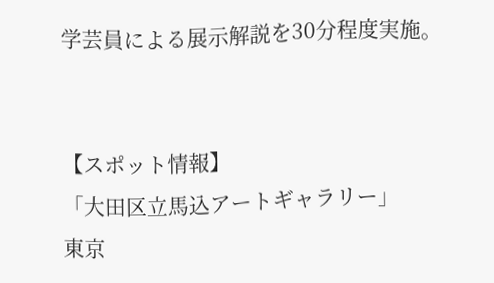学芸員による展示解説を30分程度実施。


【スポット情報】
「大田区立馬込アートギャラリー」
東京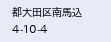都大田区南馬込4-10-4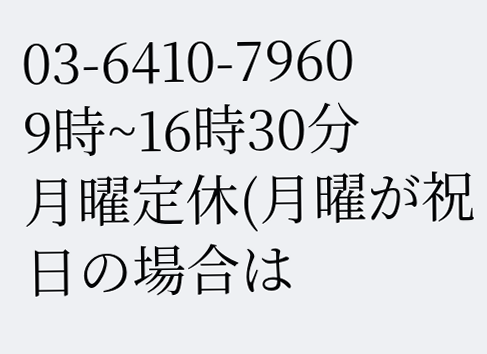03-6410-7960
9時~16時30分
月曜定休(月曜が祝日の場合は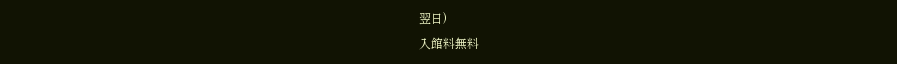翌日)
入館料無料